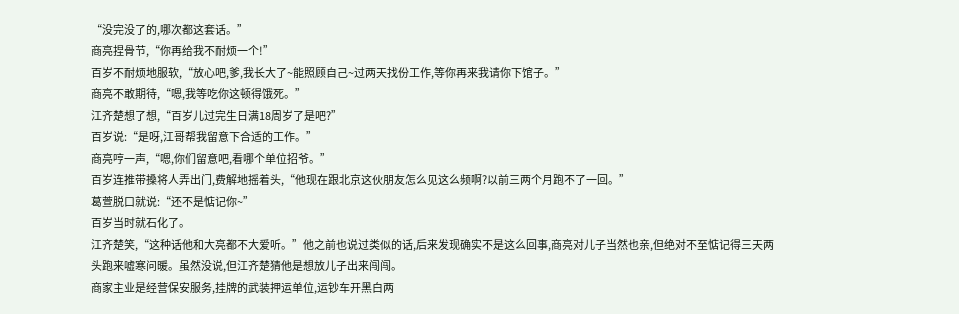“没完没了的,哪次都这套话。”
商亮捏骨节,“你再给我不耐烦一个!”
百岁不耐烦地服软,“放心吧,爹,我长大了~能照顾自己~过两天找份工作,等你再来我请你下馆子。”
商亮不敢期待,“嗯,我等吃你这顿得饿死。”
江齐楚想了想,“百岁儿过完生日满18周岁了是吧?”
百岁说:“是呀,江哥帮我留意下合适的工作。”
商亮哼一声,“嗯,你们留意吧,看哪个单位招爷。”
百岁连推带搡将人弄出门,费解地摇着头,“他现在跟北京这伙朋友怎么见这么频啊?以前三两个月跑不了一回。”
葛萱脱口就说:“还不是惦记你~”
百岁当时就石化了。
江齐楚笑,“这种话他和大亮都不大爱听。”他之前也说过类似的话,后来发现确实不是这么回事,商亮对儿子当然也亲,但绝对不至惦记得三天两头跑来嘘寒问暖。虽然没说,但江齐楚猜他是想放儿子出来闯闯。
商家主业是经营保安服务,挂牌的武装押运单位,运钞车开黑白两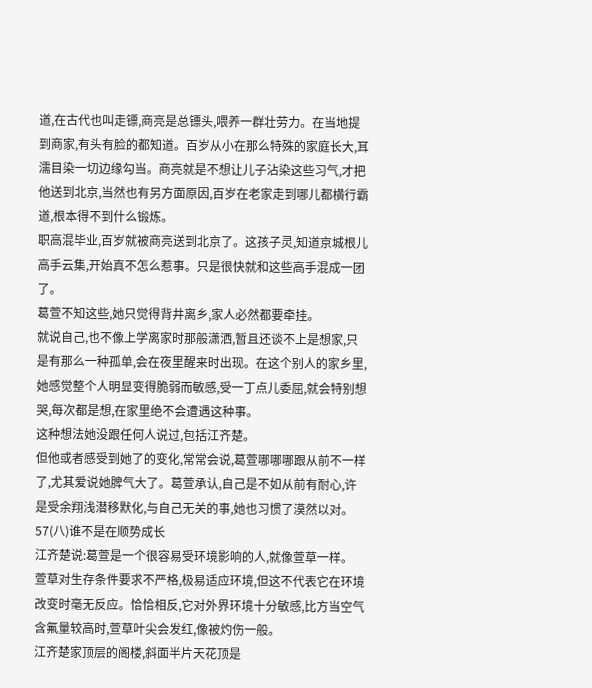道,在古代也叫走镖,商亮是总镖头,喂养一群壮劳力。在当地提到商家,有头有脸的都知道。百岁从小在那么特殊的家庭长大,耳濡目染一切边缘勾当。商亮就是不想让儿子沾染这些习气,才把他送到北京,当然也有另方面原因,百岁在老家走到哪儿都横行霸道,根本得不到什么锻炼。
职高混毕业,百岁就被商亮送到北京了。这孩子灵,知道京城根儿高手云集,开始真不怎么惹事。只是很快就和这些高手混成一团了。
葛萱不知这些,她只觉得背井离乡,家人必然都要牵挂。
就说自己,也不像上学离家时那般潇洒,暂且还谈不上是想家,只是有那么一种孤单,会在夜里醒来时出现。在这个别人的家乡里,她感觉整个人明显变得脆弱而敏感,受一丁点儿委屈,就会特别想哭,每次都是想,在家里绝不会遭遇这种事。
这种想法她没跟任何人说过,包括江齐楚。
但他或者感受到她了的变化,常常会说,葛萱哪哪哪跟从前不一样了,尤其爱说她脾气大了。葛萱承认,自己是不如从前有耐心,许是受余翔浅潜移默化,与自己无关的事,她也习惯了漠然以对。
57(八)谁不是在顺势成长
江齐楚说:葛萱是一个很容易受环境影响的人,就像萱草一样。
萱草对生存条件要求不严格,极易适应环境,但这不代表它在环境改变时毫无反应。恰恰相反,它对外界环境十分敏感,比方当空气含氟量较高时,萱草叶尖会发红,像被灼伤一般。
江齐楚家顶层的阁楼,斜面半片天花顶是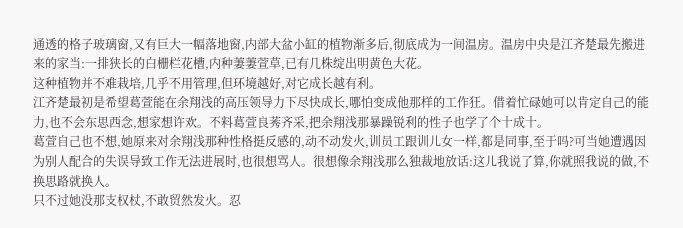通透的格子玻璃窗,又有巨大一幅落地窗,内部大盆小缸的植物渐多后,彻底成为一间温房。温房中央是江齐楚最先搬进来的家当:一排狭长的白栅栏花槽,内种萋萋萱草,已有几株绽出明黄色大花。
这种植物并不难栽培,几乎不用管理,但环境越好,对它成长越有利。
江齐楚最初是希望葛萱能在余翔浅的高压领导力下尽快成长,哪怕变成他那样的工作狂。借着忙碌她可以肯定自己的能力,也不会东思西念,想家想许欢。不料葛萱良莠齐采,把余翔浅那暴躁锐利的性子也学了个十成十。
葛萱自己也不想,她原来对余翔浅那种性格挺反感的,动不动发火,训员工跟训儿女一样,都是同事,至于吗?可当她遭遇因为别人配合的失误导致工作无法进展时,也很想骂人。很想像余翔浅那么独裁地放话:这儿我说了算,你就照我说的做,不换思路就换人。
只不过她没那支权杖,不敢贸然发火。忍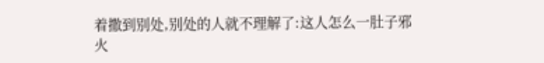着撒到别处,别处的人就不理解了:这人怎么一肚子邪火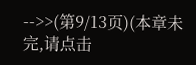-->>(第9/13页)(本章未完,请点击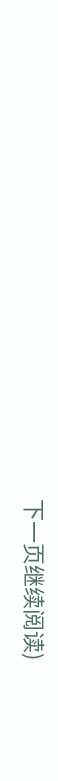下一页继续阅读)